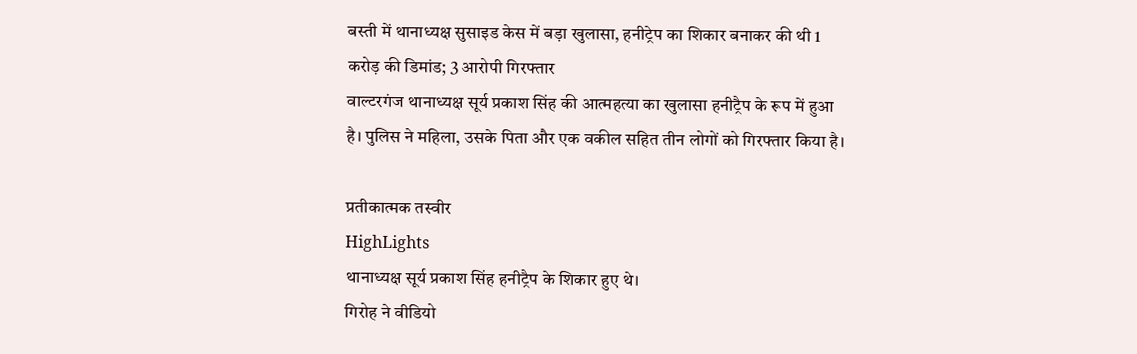बस्ती में थानाध्यक्ष सुसाइड केस में बड़ा खुलासा, हनीट्रेप का शिकार बनाकर की थी 1 करोड़ की डिमांड; 3 आरोपी गिरफ्तार
वाल्टरगंज थानाध्यक्ष सूर्य प्रकाश सिंह की आत्महत्या का खुलासा हनीट्रैप के रूप में हुआ है। पुलिस ने महिला, उसके पिता और एक वकील सहित तीन लोगों को गिरफ्तार किया है।

प्रतीकात्मक तस्वीर
HighLights
थानाध्यक्ष सूर्य प्रकाश सिंह हनीट्रैप के शिकार हुए थे।
गिरोह ने वीडियो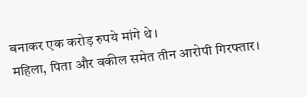बनाकर एक करोड़ रुपये मांगे थे।
महिला, पिता और वकील समेत तीन आरोपी गिरफ्तार।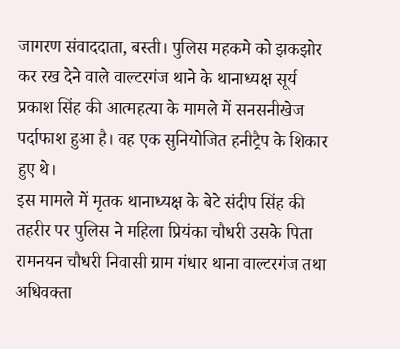जागरण संवाददाता, बस्ती। पुलिस महकमे को झकझोर कर रख देने वाले वाल्टरगंज थाने के थानाध्यक्ष सूर्य प्रकाश सिंह की आत्महत्या के मामले में सनसनीखेज पर्दाफाश हुआ है। वह एक सुनियोजित हनीट्रैप के शिकार हुए थे।
इस मामले में मृतक थानाध्यक्ष के बेटे संदीप सिंह की तहरीर पर पुलिस ने महिला प्रियंका चौधरी उसके पिता रामनयन चौधरी निवासी ग्राम गंधार थाना वाल्टरगंज तथा अधिवक्ता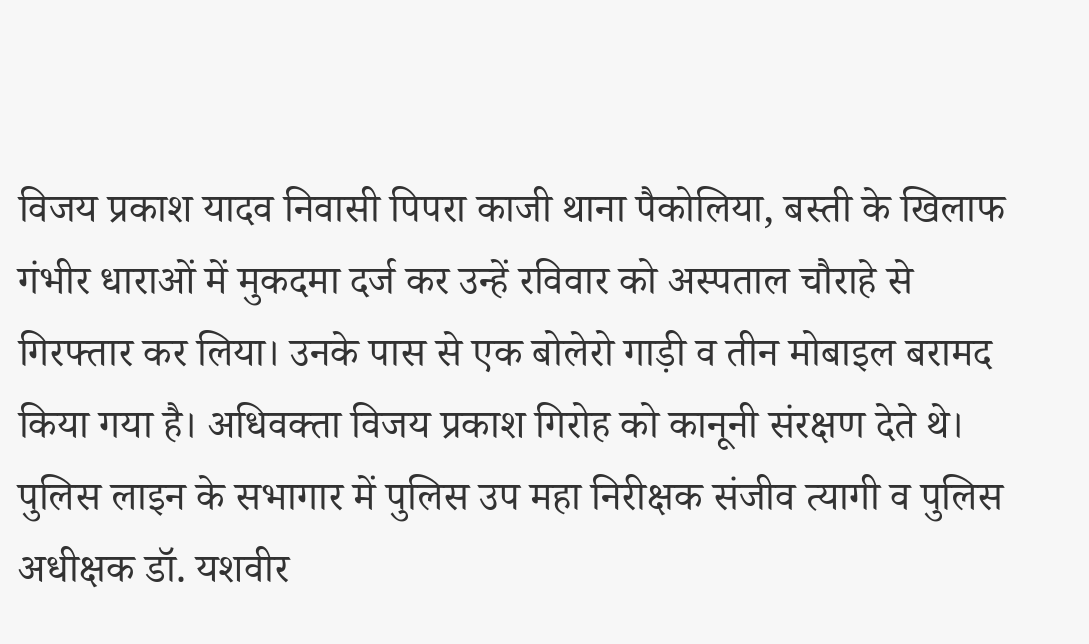विजय प्रकाश यादव निवासी पिपरा काजी थाना पैकोलिया, बस्ती के खिलाफ गंभीर धाराओं में मुकदमा दर्ज कर उन्हें रविवार को अस्पताल चौराहे से गिरफ्तार कर लिया। उनके पास से एक बोलेरो गाड़ी व तीन मोबाइल बरामद किया गया है। अधिवक्ता विजय प्रकाश गिरोह को कानूनी संरक्षण देते थे।
पुलिस लाइन के सभागार में पुलिस उप महा निरीक्षक संजीव त्यागी व पुलिस अधीक्षक डॉ. यशवीर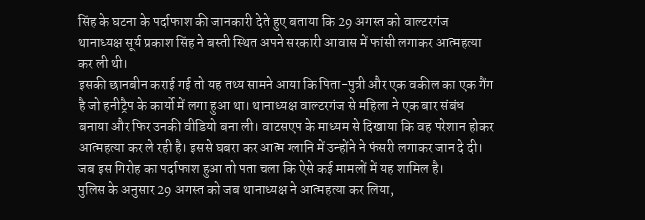सिंह के घटना के पर्दाफाश की जानकारी देते हुए बताया कि 29 अगस्त को वाल्टरगंज थानाध्यक्ष सूर्य प्रकाश सिंह ने बस्ती स्थित अपने सरकारी आवास में फांसी लगाकर आत्महत्या कर ली थी।
इसकी छानबीन कराई गई तो यह तथ्य सामने आया कि पिता-पुत्री और एक वकील का एक गैंग है जो हनीट्रैप के कार्यो में लगा हुआ था। थानाध्यक्ष वाल्टरगंज से महिला ने एक बार संबंध बनाया और फिर उनकी वीडियो बना ली। वाटसएप के माध्यम से दिखाया कि वह परेशान होकर आत्महत्या कर ले रही है। इससे घबरा कर आत्म ग्लानि में उन्होंने ने फंसरी लगाकर जान दे दी। जब इस गिरोह का पर्दाफाश हुआ तो पता चला कि ऐसे कई मामलों में यह शामिल है।
पुलिस के अनुसार 29 अगस्त को जब थानाध्यक्ष ने आत्महत्या कर लिया,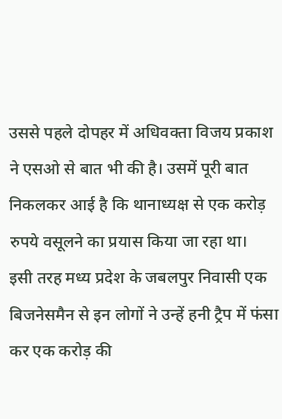उससे पहले दोपहर में अधिवक्ता विजय प्रकाश ने एसओ से बात भी की है। उसमें पूरी बात निकलकर आई है कि थानाध्यक्ष से एक करोड़ रुपये वसूलने का प्रयास किया जा रहा था।
इसी तरह मध्य प्रदेश के जबलपुर निवासी एक बिजनेसमैन से इन लोगों ने उन्हें हनी ट्रैप में फंसा कर एक करोड़ की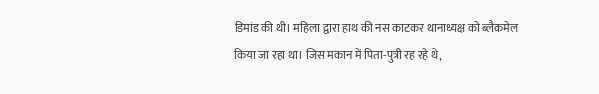डिमांड की थी। महिला द्वारा हाथ की नस काटकर थानाध्यक्ष को ब्लैकमेल किया जा रहा था। जिस मकान में पिता-पुत्री रह रहे थे,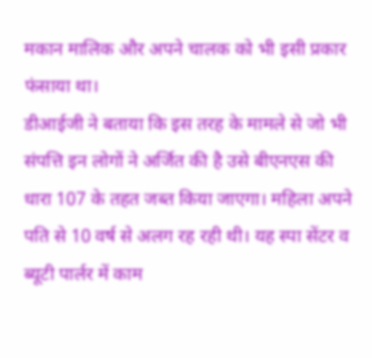मकान मालिक और अपने चालक को भी इसी प्रकार फंसाया था।
डीआईजी ने बताया कि इस तरह के मामले से जो भी संपत्ति इन लोगों ने अर्जित की है उसे बीएनएस की धारा 107 के तहत जब्त किया जाएगा। महिला अपने पति से 10 वर्ष से अलग रह रही थी। यह स्पा सेंटर व ब्यूटी पार्लर में काम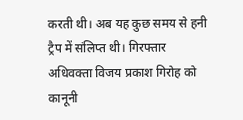करती थी। अब यह कुछ समय से हनी ट्रैप में संलिप्त थी। गिरफ्तार अधिवक्ता विजय प्रकाश गिरोह को कानूनी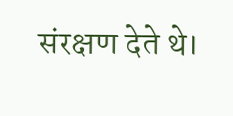संरक्षण देते थे।